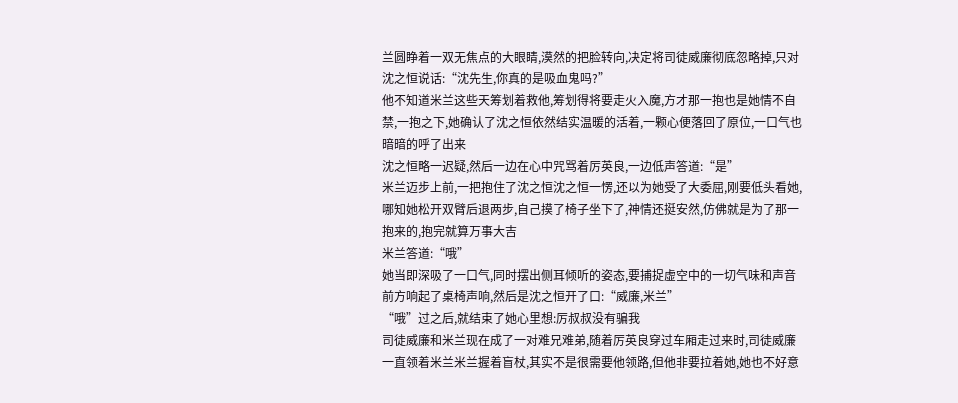兰圆睁着一双无焦点的大眼睛,漠然的把脸转向,决定将司徒威廉彻底忽略掉,只对沈之恒说话:“沈先生,你真的是吸血鬼吗?”
他不知道米兰这些天筹划着救他,筹划得将要走火入魔,方才那一抱也是她情不自禁,一抱之下,她确认了沈之恒依然结实温暖的活着,一颗心便落回了原位,一口气也暗暗的呼了出来
沈之恒略一迟疑,然后一边在心中咒骂着厉英良,一边低声答道:“是”
米兰迈步上前,一把抱住了沈之恒沈之恒一愣,还以为她受了大委屈,刚要低头看她,哪知她松开双臂后退两步,自己摸了椅子坐下了,神情还挺安然,仿佛就是为了那一抱来的,抱完就算万事大吉
米兰答道:“哦”
她当即深吸了一口气,同时摆出侧耳倾听的姿态,要捕捉虚空中的一切气味和声音前方响起了桌椅声响,然后是沈之恒开了口:“威廉,米兰”
“哦”过之后,就结束了她心里想:厉叔叔没有骗我
司徒威廉和米兰现在成了一对难兄难弟,随着厉英良穿过车厢走过来时,司徒威廉一直领着米兰米兰握着盲杖,其实不是很需要他领路,但他非要拉着她,她也不好意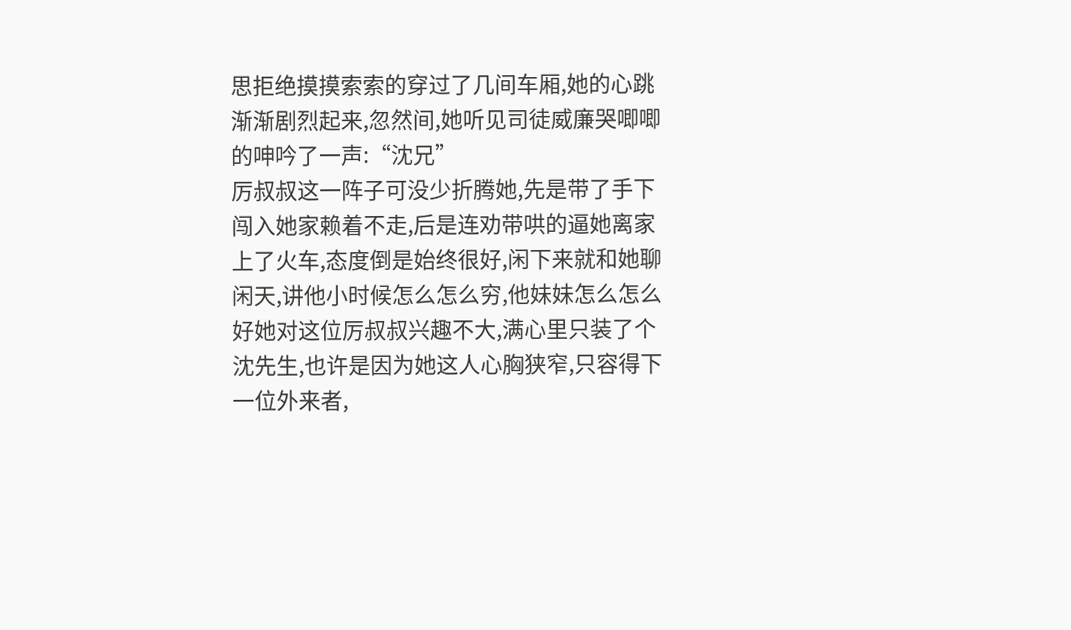思拒绝摸摸索索的穿过了几间车厢,她的心跳渐渐剧烈起来,忽然间,她听见司徒威廉哭唧唧的呻吟了一声:“沈兄”
厉叔叔这一阵子可没少折腾她,先是带了手下闯入她家赖着不走,后是连劝带哄的逼她离家上了火车,态度倒是始终很好,闲下来就和她聊闲天,讲他小时候怎么怎么穷,他妹妹怎么怎么好她对这位厉叔叔兴趣不大,满心里只装了个沈先生,也许是因为她这人心胸狭窄,只容得下一位外来者,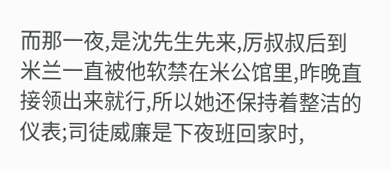而那一夜,是沈先生先来,厉叔叔后到
米兰一直被他软禁在米公馆里,昨晚直接领出来就行,所以她还保持着整洁的仪表;司徒威廉是下夜班回家时,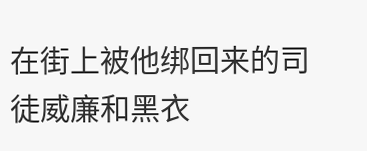在街上被他绑回来的司徒威廉和黑衣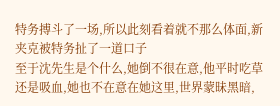特务搏斗了一场,所以此刻看着就不那么体面,新夹克被特务扯了一道口子
至于沈先生是个什么,她倒不很在意,他平时吃草还是吸血,她也不在意在她这里,世界蒙昧黑暗,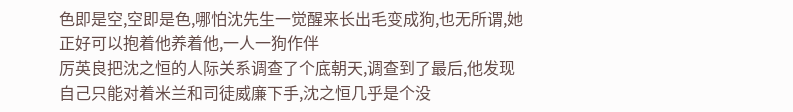色即是空,空即是色,哪怕沈先生一觉醒来长出毛变成狗,也无所谓,她正好可以抱着他养着他,一人一狗作伴
厉英良把沈之恒的人际关系调查了个底朝天,调查到了最后,他发现自己只能对着米兰和司徒威廉下手,沈之恒几乎是个没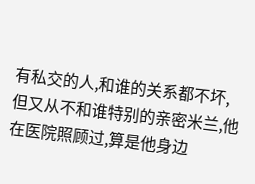有私交的人,和谁的关系都不坏,但又从不和谁特别的亲密米兰,他在医院照顾过,算是他身边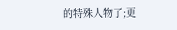的特殊人物了;更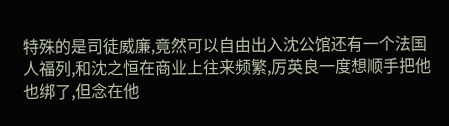特殊的是司徒威廉,竟然可以自由出入沈公馆还有一个法国人福列,和沈之恒在商业上往来频繁,厉英良一度想顺手把他也绑了,但念在他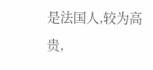是法国人,较为高贵,